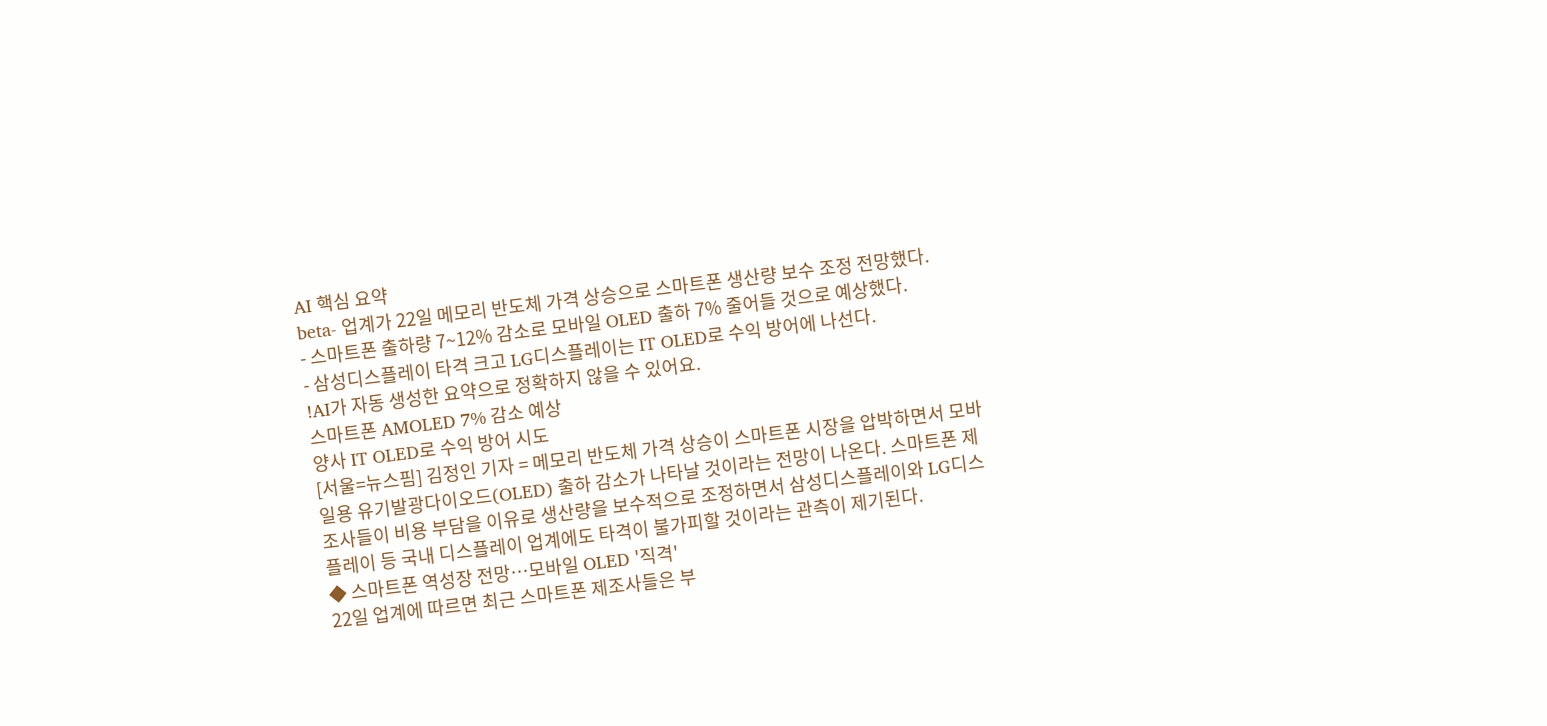AI 핵심 요약
beta- 업계가 22일 메모리 반도체 가격 상승으로 스마트폰 생산량 보수 조정 전망했다.
- 스마트폰 출하량 7~12% 감소로 모바일 OLED 출하 7% 줄어들 것으로 예상했다.
- 삼성디스플레이 타격 크고 LG디스플레이는 IT OLED로 수익 방어에 나선다.
!AI가 자동 생성한 요약으로 정확하지 않을 수 있어요.
스마트폰 AMOLED 7% 감소 예상
양사 IT OLED로 수익 방어 시도
[서울=뉴스핌] 김정인 기자 = 메모리 반도체 가격 상승이 스마트폰 시장을 압박하면서 모바일용 유기발광다이오드(OLED) 출하 감소가 나타날 것이라는 전망이 나온다. 스마트폰 제조사들이 비용 부담을 이유로 생산량을 보수적으로 조정하면서 삼성디스플레이와 LG디스플레이 등 국내 디스플레이 업계에도 타격이 불가피할 것이라는 관측이 제기된다.
◆ 스마트폰 역성장 전망…모바일 OLED '직격'
22일 업계에 따르면 최근 스마트폰 제조사들은 부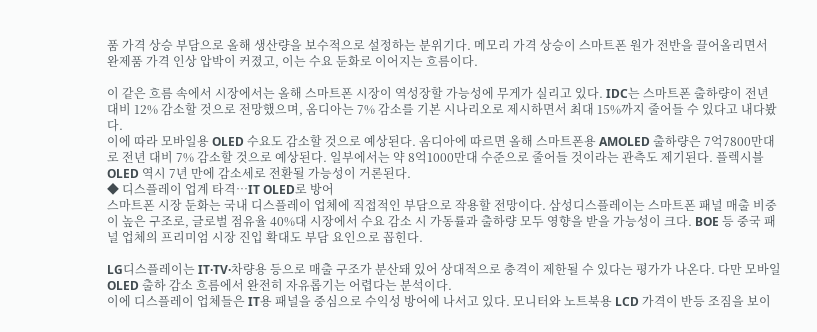품 가격 상승 부담으로 올해 생산량을 보수적으로 설정하는 분위기다. 메모리 가격 상승이 스마트폰 원가 전반을 끌어올리면서 완제품 가격 인상 압박이 커졌고, 이는 수요 둔화로 이어지는 흐름이다.

이 같은 흐름 속에서 시장에서는 올해 스마트폰 시장이 역성장할 가능성에 무게가 실리고 있다. IDC는 스마트폰 출하량이 전년 대비 12% 감소할 것으로 전망했으며, 옴디아는 7% 감소를 기본 시나리오로 제시하면서 최대 15%까지 줄어들 수 있다고 내다봤다.
이에 따라 모바일용 OLED 수요도 감소할 것으로 예상된다. 옴디아에 따르면 올해 스마트폰용 AMOLED 출하량은 7억7800만대로 전년 대비 7% 감소할 것으로 예상된다. 일부에서는 약 8억1000만대 수준으로 줄어들 것이라는 관측도 제기된다. 플렉시블 OLED 역시 7년 만에 감소세로 전환될 가능성이 거론된다.
◆ 디스플레이 업계 타격…IT OLED로 방어
스마트폰 시장 둔화는 국내 디스플레이 업체에 직접적인 부담으로 작용할 전망이다. 삼성디스플레이는 스마트폰 패널 매출 비중이 높은 구조로, 글로벌 점유율 40%대 시장에서 수요 감소 시 가동률과 출하량 모두 영향을 받을 가능성이 크다. BOE 등 중국 패널 업체의 프리미엄 시장 진입 확대도 부담 요인으로 꼽힌다.

LG디스플레이는 IT·TV·차량용 등으로 매출 구조가 분산돼 있어 상대적으로 충격이 제한될 수 있다는 평가가 나온다. 다만 모바일 OLED 출하 감소 흐름에서 완전히 자유롭기는 어렵다는 분석이다.
이에 디스플레이 업체들은 IT용 패널을 중심으로 수익성 방어에 나서고 있다. 모니터와 노트북용 LCD 가격이 반등 조짐을 보이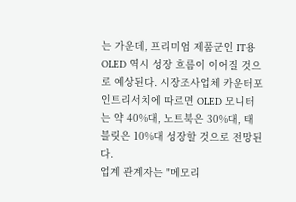는 가운데, 프리미엄 제품군인 IT용 OLED 역시 성장 흐름이 이어질 것으로 예상된다. 시장조사업체 카운터포인트리서치에 따르면 OLED 모니터는 약 40%대, 노트북은 30%대, 태블릿은 10%대 성장할 것으로 전망된다.
업계 관계자는 "메모리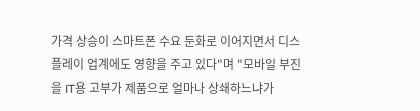가격 상승이 스마트폰 수요 둔화로 이어지면서 디스플레이 업계에도 영향을 주고 있다"며 "모바일 부진을 IT용 고부가 제품으로 얼마나 상쇄하느냐가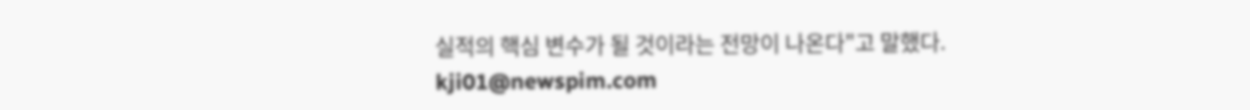실적의 핵심 변수가 될 것이라는 전망이 나온다"고 말했다.
kji01@newspim.com